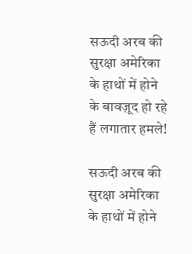सऊदी अरब की सुरक्षा अमेरिका के हाथों में होने के बावज़ूद हो रहे हैं लगातार हमले!

सऊदी अरब की सुरक्षा अमेरिका के हाथों में होने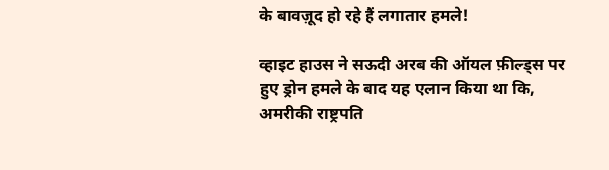के बावज़ूद हो रहे हैं लगातार हमले!

व्हाइट हाउस ने सऊदी अरब की ऑयल फ़ील्ड्स पर हुए ड्रोन हमले के बाद यह एलान किया था कि, अमरीकी राष्ट्रपति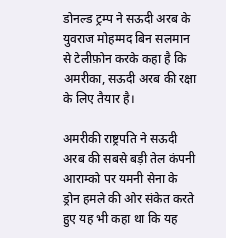डोनल्ड ट्रम्प ने सऊदी अरब के युवराज मोहम्मद बिन सलमान से टेलीफ़ोन करके कहा है कि अमरीका, सऊदी अरब की रक्षा के लिए तैयार है।

अमरीकी राष्ट्रपति ने सऊदी अरब की सबसे बड़ी तेल कंपनी आराम्को पर यमनी सेना के ड्रोन हमले की ओर संकेत करते हुए यह भी कहा था कि यह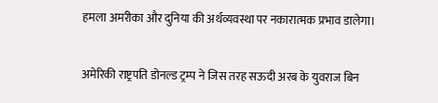हमला अमरीका और दुनिया की अर्थव्यवस्था पर नकारात्मक प्रभाव डालेगा।

अमेरिकी राष्ट्रपति डोनल्ड ट्रम्प ने जिस तरह सऊदी अरब के युवराज बिन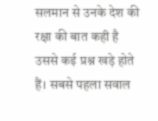सलमान से उनके देश की रक्षा की बात कही है उससे कई प्रश्न खड़े होते हैं। सबसे पहला सवाल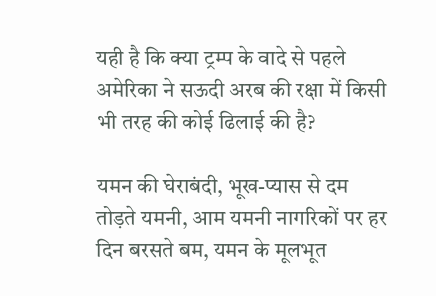यही है कि क्या ट्रम्प के वादे से पहले अमेरिका ने सऊदी अरब की रक्षा में किसी भी तरह की कोई ढिलाई की है?

यमन की घेराबंदी, भूख-प्यास से दम तोड़ते यमनी, आम यमनी नागरिकों पर हर दिन बरसते बम, यमन के मूलभूत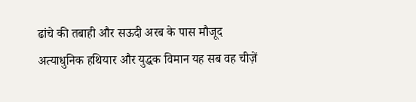ढांचे की तबाही और सऊदी अरब के पास मौजूद अत्याधुनिक हथियार और युद्धक विमान यह सब वह चीज़ें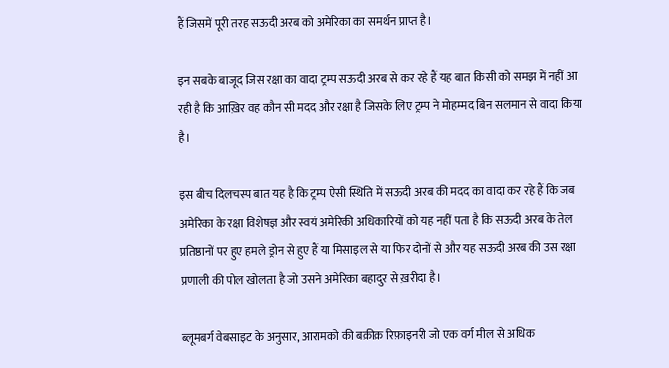हैं जिसमें पूरी तरह सऊदी अरब को अमेरिका का समर्थन प्राप्त है।

इन सबके बाजूद जिस रक्षा का वादा ट्रम्प सऊदी अरब से कर रहे हैं यह बात किसी को समझ में नहीं आ रही है कि आख़िर वह कौन सी मदद और रक्षा है जिसके लिए ट्रम्प ने मोहम्मद बिन सलमान से वादा किया है।

इस बीच दिलचस्प बात यह है कि ट्रम्प ऐसी स्थिति में सऊदी अरब की मदद का वादा कर रहे हैं कि जब अमेरिका के रक्षा विशेषज्ञ और स्वयं अमेरिकी अधिकारियों को यह नहीं पता है कि सऊदी अरब के तेल प्रतिष्ठानों पर हुए हमले ड्रोन से हुए हैं या मिसाइल से या फिर दोनों से और यह सऊदी अरब की उस रक्षा प्रणाली की पोल खोलता है जो उसने अमेरिका बहादुर से ख़रीदा है।

ब्लूमबर्ग वेबसाइट के अनुसार, आरामको की बक़ीक़ रिफ़ाइनरी जो एक वर्ग मील से अधिक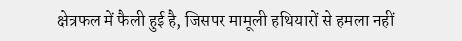क्षेत्रफल में फैली हुई है, जिसपर मामूली हथियारों से हमला नहीं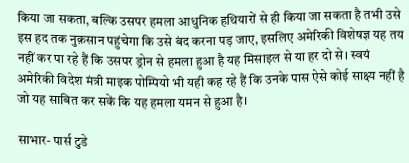किया जा सकता, बल्कि उसपर हमला आधुनिक हथियारों से ही किया जा सकता है तभी उसे इस हद तक नुक़सान पहुंचेगा कि उसे बंद करना पड़ जाए, इसलिए अमेरिकी विशेषज्ञ यह तय नहीं कर पा रहे हैं कि उसपर ड्रोन से हमला हुआ है यह मिसाइल से या हर दो से। स्वयं अमेरिकी विदेश मंत्री माइक पोम्पियो भी यही कह रहे हैं कि उनके पास ऐसे कोई साक्ष्य नहीं है जो यह साबित कर सकें कि यह हमला यमन से हुआ है।

साभार- पार्स टुडे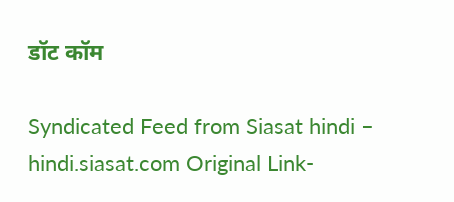डॉट कॉम

Syndicated Feed from Siasat hindi – hindi.siasat.com Original Link-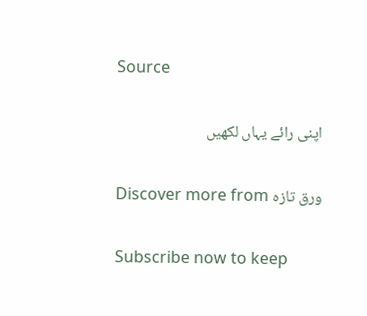Source

اپنی رائے یہاں لکھیں

Discover more from ورق تازہ

Subscribe now to keep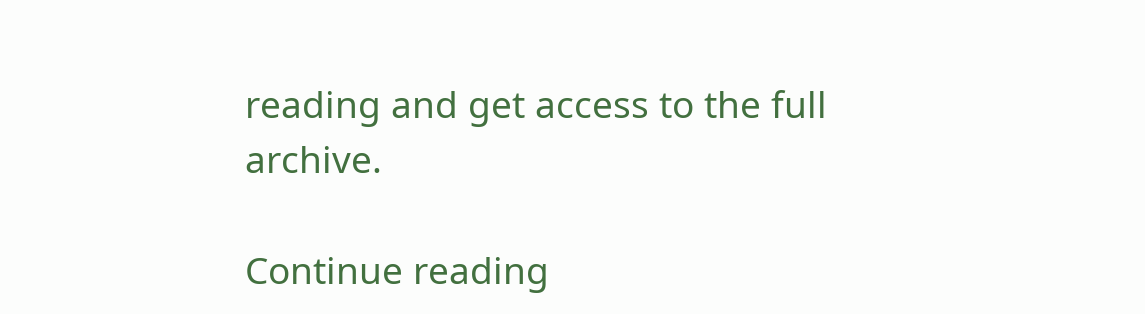reading and get access to the full archive.

Continue reading